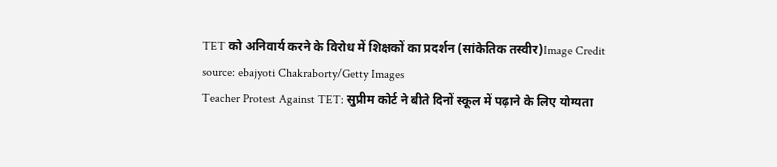TET को अनिवार्य करने के विरोध में शिक्षकों का प्रदर्शन (सांकेतिक तस्वीर)Image Credit source: ebajyoti Chakraborty/Getty Images
Teacher Protest Against TET: सुप्रीम कोर्ट ने बीते दिनों स्कूल में पढ़ाने के लिए योग्यता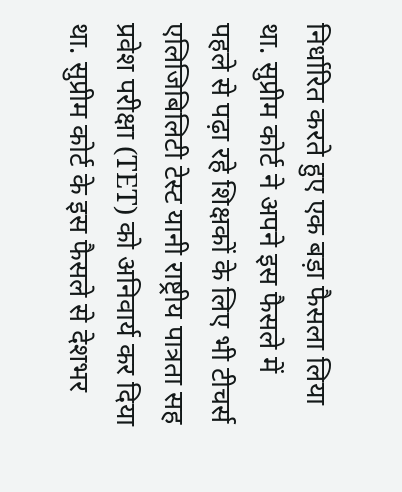निर्धारित करते हुए एक बड़ा फैसला लिया था. सुप्रीम कोर्ट ने अपने इस फैसले में पहले से पढ़ा रहे शिक्षकों के लिए भी टीचर्स एलिजिबिलिटी टेस्ट यानी राष्ट्रीय पात्रता सह प्रवेश परीक्षा (TET) को अनिवार्य कर दिया था. सुप्रीम कोर्ट के इस फैसले से देशभर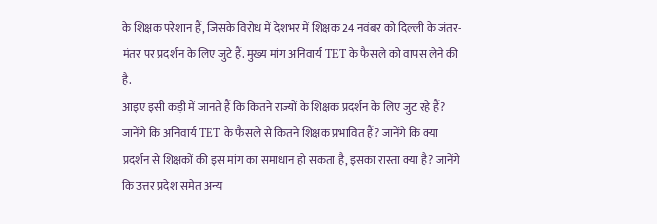के शिक्षक परेशान हैं, जिसके विरोध में देशभर में शिक्षक 24 नवंबर को दिल्ली के जंतर-मंतर पर प्रदर्शन के लिए जुटे हैं. मुख्य मांग अनिवार्य TET के फैसले को वापस लेने की है.
आइए इसी कड़ी में जानते हैं कि कितने राज्यों के शिक्षक प्रदर्शन के लिए जुट रहे हैं? जानेंगे कि अनिवार्य TET के फैसले से कितने शिक्षक प्रभावित हैं? जानेंगे कि क्या प्रदर्शन से शिक्षकों की इस मांग का समाधान हो सकता है, इसका रास्ता क्या है? जानेंगे कि उत्तर प्रदेश समेत अन्य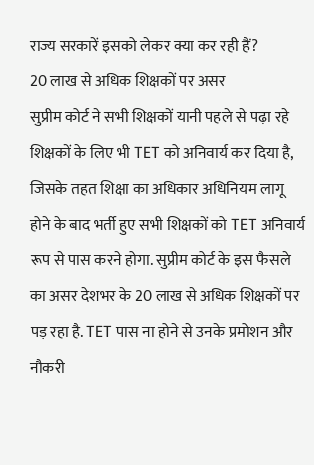राज्य सरकारें इसको लेकर क्या कर रही हैं?
20 लाख से अधिक शिक्षकों पर असर
सुप्रीम कोर्ट ने सभी शिक्षकों यानी पहले से पढ़ा रहे शिक्षकों के लिए भी TET को अनिवार्य कर दिया है, जिसके तहत शिक्षा का अधिकार अधिनियम लागू होने के बाद भर्ती हुए सभी शिक्षकों को TET अनिवार्य रूप से पास करने होगा. सुप्रीम कोर्ट के इस फैसले का असर देशभर के 20 लाख से अधिक शिक्षकों पर पड़ रहा है. TET पास ना होने से उनके प्रमोशन और नौकरी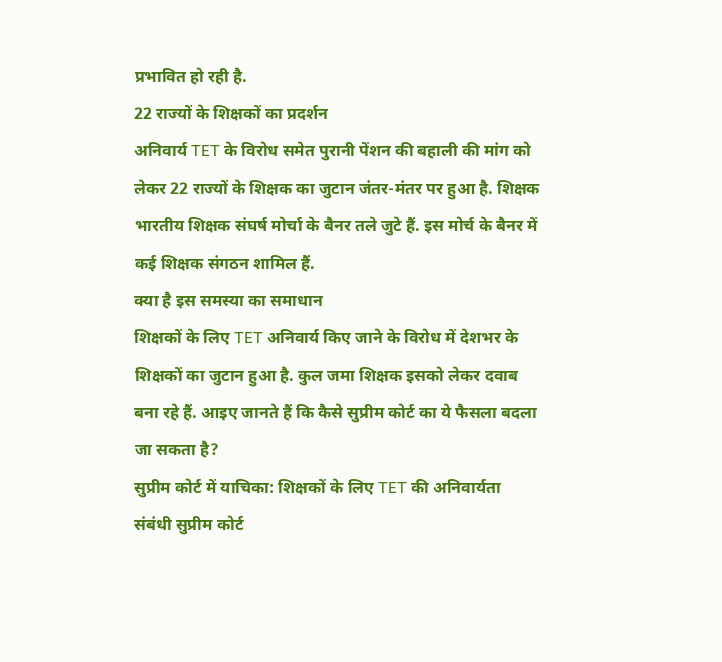प्रभावित हो रही है.
22 राज्यों के शिक्षकों का प्रदर्शन
अनिवार्य TET के विरोध समेत पुरानी पेंशन की बहाली की मांग को लेकर 22 राज्यों के शिक्षक का जुटान जंतर-मंतर पर हुआ है. शिक्षक भारतीय शिक्षक संघर्ष मोर्चा के बैनर तले जुटे हैं. इस मोर्च के बैनर में कई शिक्षक संगठन शामिल हैं.
क्या है इस समस्या का समाधान
शिक्षकों के लिए TET अनिवार्य किए जाने के विरोध में देशभर के शिक्षकों का जुटान हुआ है. कुल जमा शिक्षक इसको लेकर दवाब बना रहे हैं. आइए जानते हैं कि कैसे सुप्रीम कोर्ट का ये फैसला बदला जा सकता है?
सुप्रीम कोर्ट में याचिका: शिक्षकों के लिए TET की अनिवार्यता संबंधी सुप्रीम कोर्ट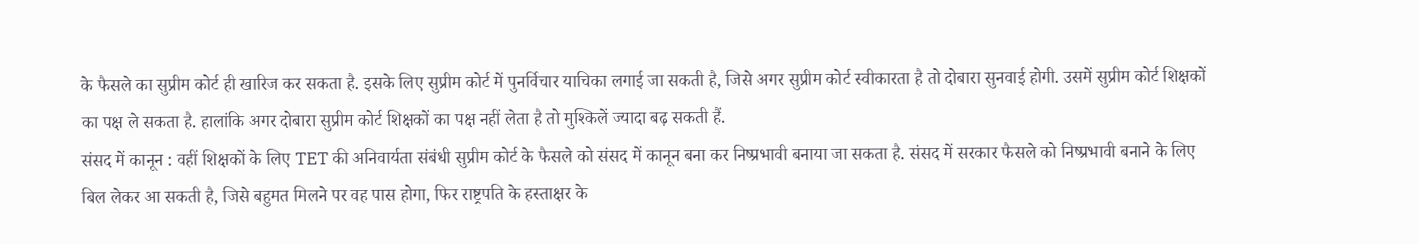के फैसले का सुप्रीम कोर्ट ही खारिज कर सकता है. इसके लिए सुप्रीम कोर्ट में पुनर्विचार याचिका लगाई जा सकती है, जिसे अगर सुप्रीम कोर्ट स्वीकारता है तो दोबारा सुनवाई होगी. उसमें सुप्रीम कोर्ट शिक्षकों का पक्ष ले सकता है. हालांकि अगर दोबारा सुप्रीम कोर्ट शिक्षकों का पक्ष नहीं लेता है तो मुश्किलें ज्यादा बढ़ सकती हैं.
संसद में कानून : वहीं शिक्षकों के लिए TET की अनिवार्यता संबंधी सुप्रीम कोर्ट के फैसले को संसद में कानून बना कर निष्प्रभावी बनाया जा सकता है. संसद में सरकार फैसले को निष्प्रभावी बनाने के लिए बिल लेकर आ सकती है, जिसे बहुमत मिलने पर वह पास होगा, फिर राष्ट्रपति के हस्ताक्षर के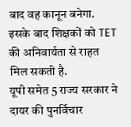बाद वह कानून बनेगा. इसके बाद शिक्षकों को TET की अनिवार्यता से राहत मिल सकती है.
यूपी समेत 5 राज्य सरकार ने दायर की पुनर्विचार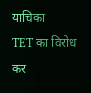याचिका
TET का विरोध कर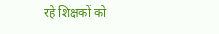रहे शिक्षकों को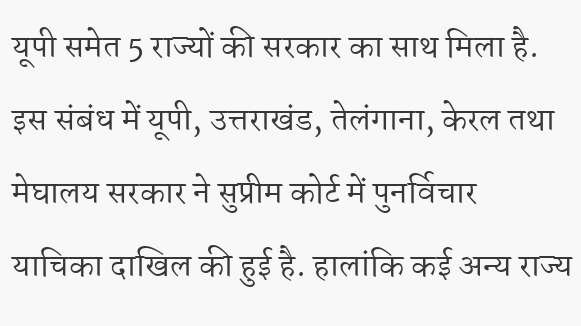यूपी समेत 5 राज्यों की सरकार का साथ मिला है. इस संबंध में यूपी, उत्तराखंड, तेलंगाना, केरल तथा मेघालय सरकार ने सुप्रीम कोर्ट में पुनर्विचार याचिका दाखिल की हुई है. हालांकि कई अन्य राज्य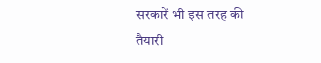सरकारें भी इस तरह की तैयारी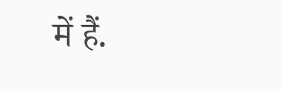में हैं.